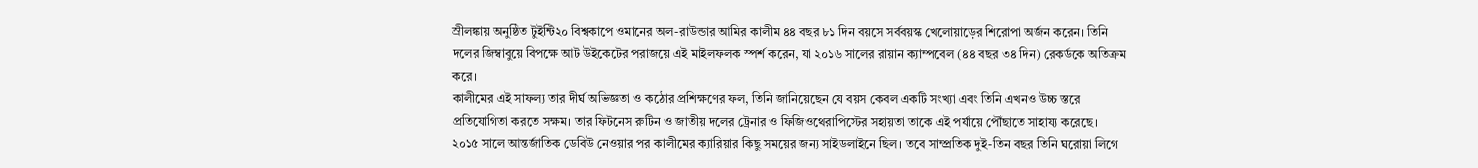স্রীলঙ্কায় অনুষ্ঠিত টুইন্টি২০ বিশ্বকাপে ওমানের অল-রাউন্ডার আমির কালীম ৪৪ বছর ৮১ দিন বয়সে সর্ববয়স্ক খেলোয়াড়ের শিরোপা অর্জন করেন। তিনি দলের জিম্বাবুয়ে বিপক্ষে আট উইকেটের পরাজয়ে এই মাইলফলক স্পর্শ করেন, যা ২০১৬ সালের রায়ান ক্যাম্পবেল (৪৪ বছর ৩৪ দিন) রেকর্ডকে অতিক্রম করে।
কালীমের এই সাফল্য তার দীর্ঘ অভিজ্ঞতা ও কঠোর প্রশিক্ষণের ফল, তিনি জানিয়েছেন যে বয়স কেবল একটি সংখ্যা এবং তিনি এখনও উচ্চ স্তরে প্রতিযোগিতা করতে সক্ষম। তার ফিটনেস রুটিন ও জাতীয় দলের ট্রেনার ও ফিজিওথেরাপিস্টের সহায়তা তাকে এই পর্যায়ে পৌঁছাতে সাহায্য করেছে।
২০১৫ সালে আন্তর্জাতিক ডেবিউ নেওয়ার পর কালীমের ক্যারিয়ার কিছু সময়ের জন্য সাইডলাইনে ছিল। তবে সাম্প্রতিক দুই-তিন বছর তিনি ঘরোয়া লিগে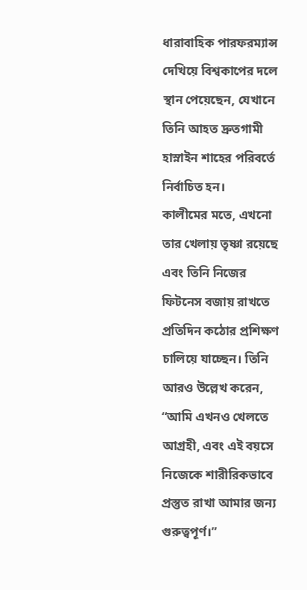ধারাবাহিক পারফরম্যান্স দেখিয়ে বিশ্বকাপের দলে স্থান পেয়েছেন, যেখানে তিনি আহত দ্রুতগামী হাস্নাইন শাহের পরিবর্তে নির্বাচিত হন।
কালীমের মতে, এখনো তার খেলায় তৃষ্ণা রয়েছে এবং তিনি নিজের ফিটনেস বজায় রাখতে প্রতিদিন কঠোর প্রশিক্ষণ চালিয়ে যাচ্ছেন। তিনি আরও উল্লেখ করেন, “আমি এখনও খেলতে আগ্রহী, এবং এই বয়সে নিজেকে শারীরিকভাবে প্রস্তুত রাখা আমার জন্য গুরুত্বপূর্ণ।”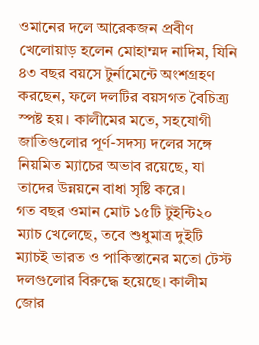ওমানের দলে আরেকজন প্রবীণ খেলোয়াড় হলেন মোহাম্মদ নাদিম, যিনি ৪৩ বছর বয়সে টুর্নামেন্টে অংশগ্রহণ করছেন, ফলে দলটির বয়সগত বৈচিত্র্য স্পষ্ট হয়। কালীমের মতে, সহযোগী জাতিগুলোর পূর্ণ-সদস্য দলের সঙ্গে নিয়মিত ম্যাচের অভাব রয়েছে, যা তাদের উন্নয়নে বাধা সৃষ্টি করে।
গত বছর ওমান মোট ১৫টি টুইন্টি২০ ম্যাচ খেলেছে, তবে শুধুমাত্র দুইটি ম্যাচই ভারত ও পাকিস্তানের মতো টেস্ট দলগুলোর বিরুদ্ধে হয়েছে। কালীম জোর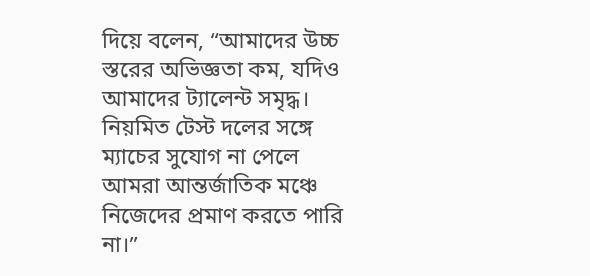দিয়ে বলেন, “আমাদের উচ্চ স্তরের অভিজ্ঞতা কম, যদিও আমাদের ট্যালেন্ট সমৃদ্ধ। নিয়মিত টেস্ট দলের সঙ্গে ম্যাচের সুযোগ না পেলে আমরা আন্তর্জাতিক মঞ্চে নিজেদের প্রমাণ করতে পারি না।”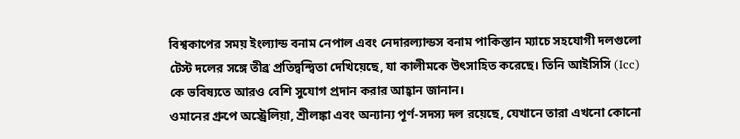বিশ্বকাপের সময় ইংল্যান্ড বনাম নেপাল এবং নেদারল্যান্ডস বনাম পাকিস্তান ম্যাচে সহযোগী দলগুলো টেস্ট দলের সঙ্গে তীব্র প্রতিদ্বন্দ্বিতা দেখিয়েছে, যা কালীমকে উৎসাহিত করেছে। তিনি আইসিসি (Icc) কে ভবিষ্যতে আরও বেশি সুযোগ প্রদান করার আহ্বান জানান।
ওমানের গ্রুপে অস্ট্রেলিয়া, শ্রীলঙ্কা এবং অন্যান্য পূর্ণ-সদস্য দল রয়েছে, যেখানে তারা এখনো কোনো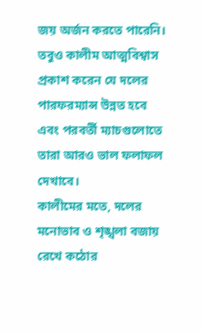জয় অর্জন করতে পারেনি। তবুও কালীম আত্মবিশ্বাস প্রকাশ করেন যে দলের পারফরম্যান্স উন্নত হবে এবং পরবর্তী ম্যাচগুলোতে তারা আরও ভাল ফলাফল দেখাবে।
কালীমের মতে, দলের মনোভাব ও শৃঙ্খলা বজায় রেখে কঠোর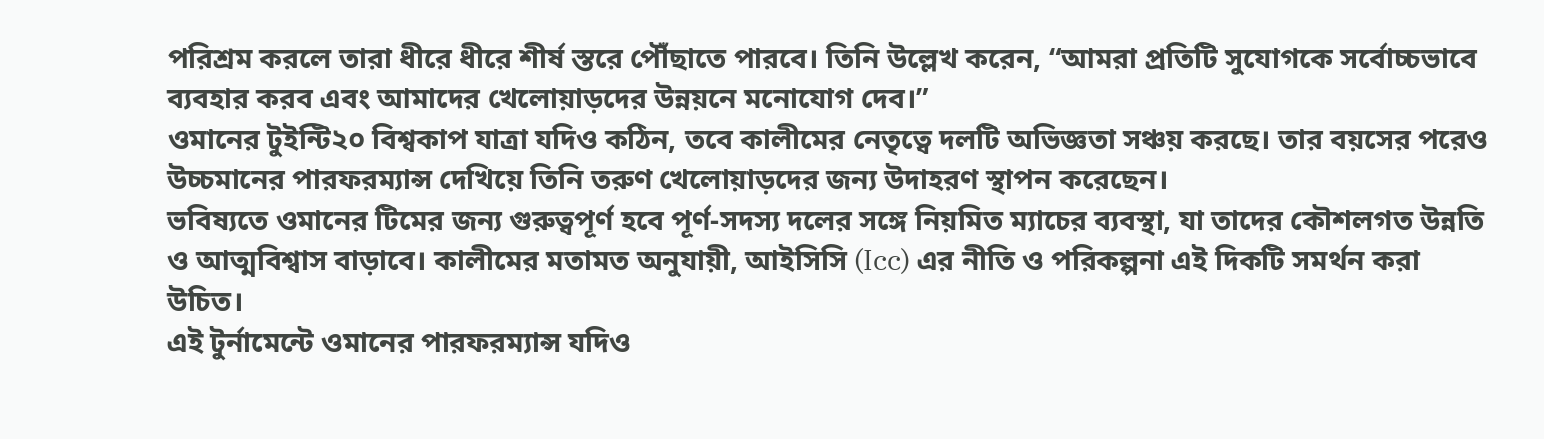পরিশ্রম করলে তারা ধীরে ধীরে শীর্ষ স্তরে পৌঁছাতে পারবে। তিনি উল্লেখ করেন, “আমরা প্রতিটি সুযোগকে সর্বোচ্চভাবে ব্যবহার করব এবং আমাদের খেলোয়াড়দের উন্নয়নে মনোযোগ দেব।”
ওমানের টুইন্টি২০ বিশ্বকাপ যাত্রা যদিও কঠিন, তবে কালীমের নেতৃত্বে দলটি অভিজ্ঞতা সঞ্চয় করছে। তার বয়সের পরেও উচ্চমানের পারফরম্যান্স দেখিয়ে তিনি তরুণ খেলোয়াড়দের জন্য উদাহরণ স্থাপন করেছেন।
ভবিষ্যতে ওমানের টিমের জন্য গুরুত্বপূর্ণ হবে পূর্ণ-সদস্য দলের সঙ্গে নিয়মিত ম্যাচের ব্যবস্থা, যা তাদের কৌশলগত উন্নতি ও আত্মবিশ্বাস বাড়াবে। কালীমের মতামত অনুযায়ী, আইসিসি (Icc) এর নীতি ও পরিকল্পনা এই দিকটি সমর্থন করা উচিত।
এই টুর্নামেন্টে ওমানের পারফরম্যান্স যদিও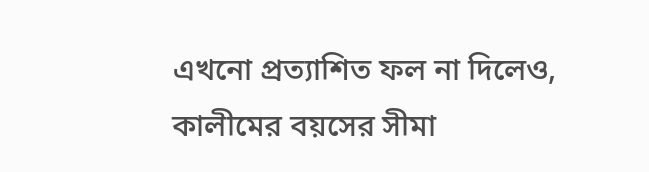এখনো প্রত্যাশিত ফল না দিলেও, কালীমের বয়সের সীমা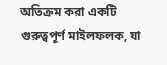অতিক্রম করা একটি গুরুত্বপূর্ণ মাইলফলক, যা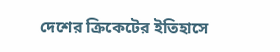দেশের ক্রিকেটের ইতিহাসে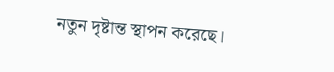নতুন দৃষ্টান্ত স্থাপন করেছে।